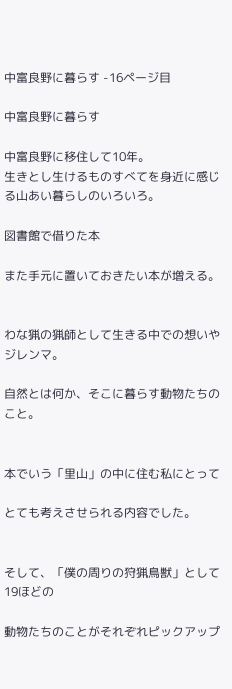中富良野に暮らす -16ページ目

中富良野に暮らす

中富良野に移住して10年。
生きとし生けるものすべてを身近に感じる山あい暮らしのいろいろ。

図書館で借りた本

また手元に置いておきたい本が増える。


わな猟の猟師として生きる中での想いやジレンマ。

自然とは何か、そこに暮らす動物たちのこと。


本でいう「里山」の中に住む私にとって

とても考えさせられる内容でした。


そして、「僕の周りの狩猟鳥獣」として19ほどの

動物たちのことがそれぞれピックアップ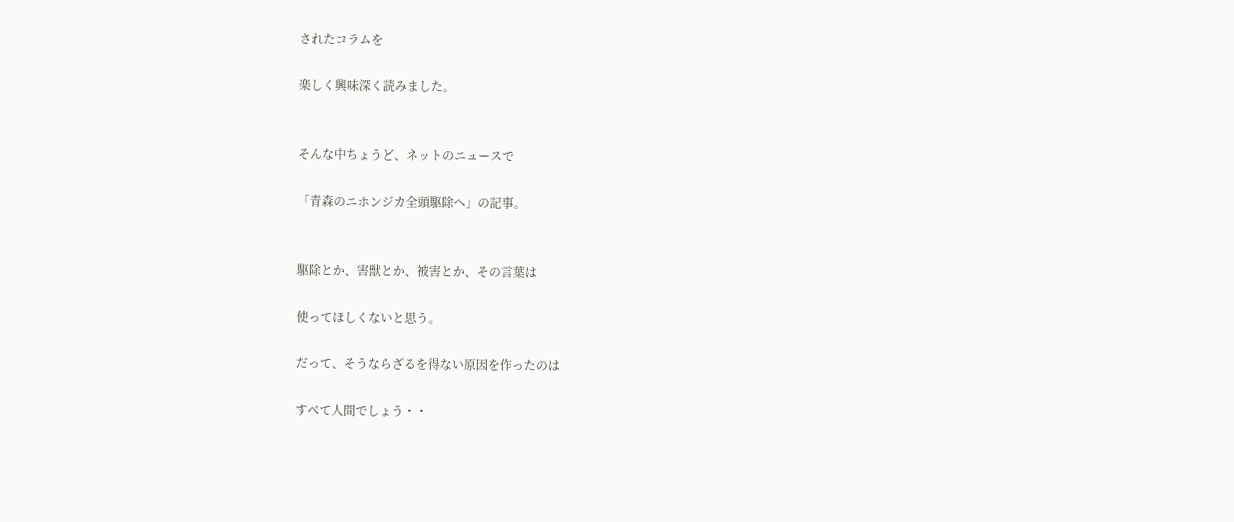されたコラムを

楽しく興味深く読みました。


そんな中ちょうど、ネットのニュースで

「青森のニホンジカ全頭駆除へ」の記事。


駆除とか、害獣とか、被害とか、その言葉は

使ってほしくないと思う。

だって、そうならざるを得ない原因を作ったのは

すべて人間でしょう・・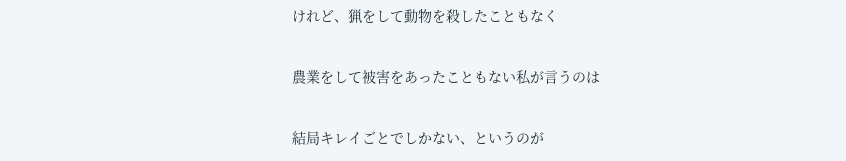けれど、猟をして動物を殺したこともなく

農業をして被害をあったこともない私が言うのは

結局キレイごとでしかない、というのが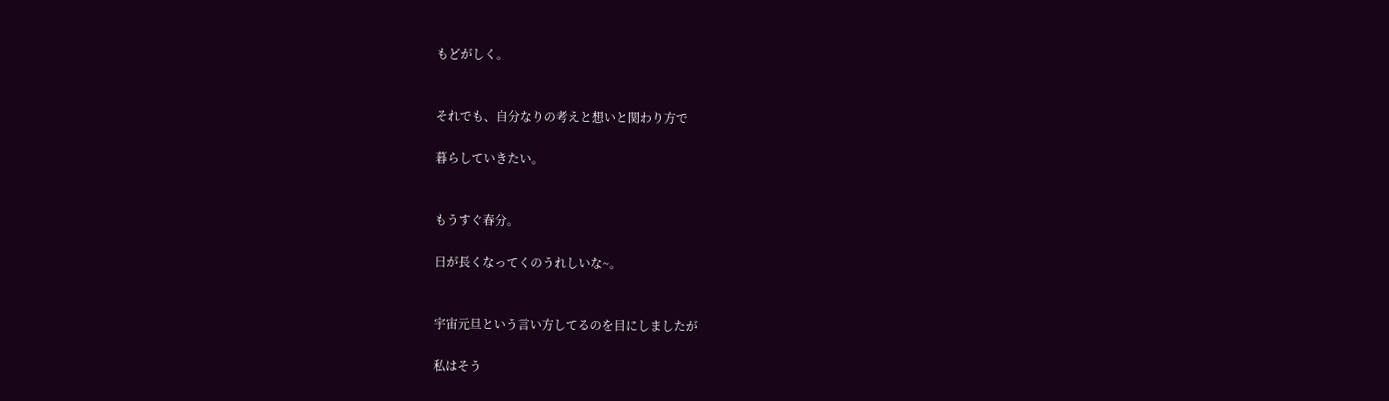もどがしく。


それでも、自分なりの考えと想いと関わり方で

暮らしていきたい。


もうすぐ春分。

日が長くなってくのうれしいな~。


宇宙元旦という言い方してるのを目にしましたが

私はそう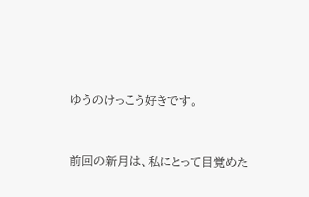ゆうのけっこう好きです。


前回の新月は、私にとって目覚めた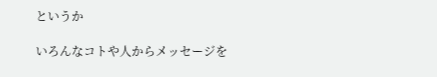というか

いろんなコトや人からメッセージを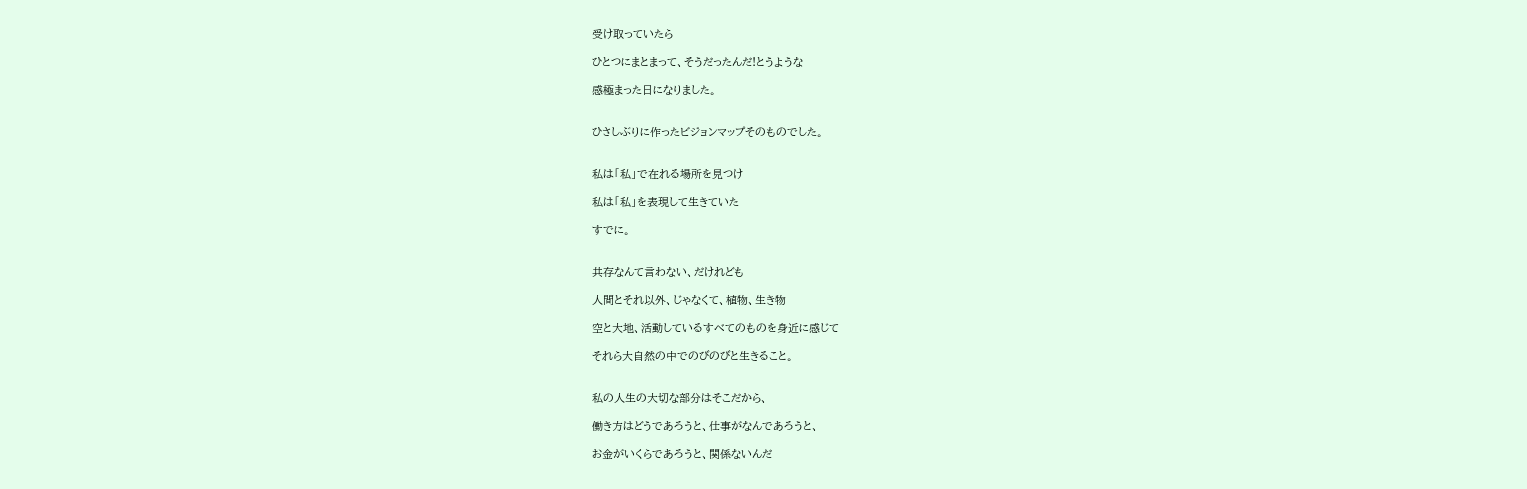受け取っていたら

ひとつにまとまって、そうだったんだ!とうような

感極まった日になりました。


ひさしぶりに作ったビジョンマップそのものでした。


私は「私」で在れる場所を見つけ

私は「私」を表現して生きていた

すでに。


共存なんて言わない、だけれども

人間とそれ以外、じゃなくて、植物、生き物

空と大地、活動しているすべてのものを身近に感じて

それら大自然の中でのびのびと生きること。


私の人生の大切な部分はそこだから、

働き方はどうであろうと、仕事がなんであろうと、

お金がいくらであろうと、関係ないんだ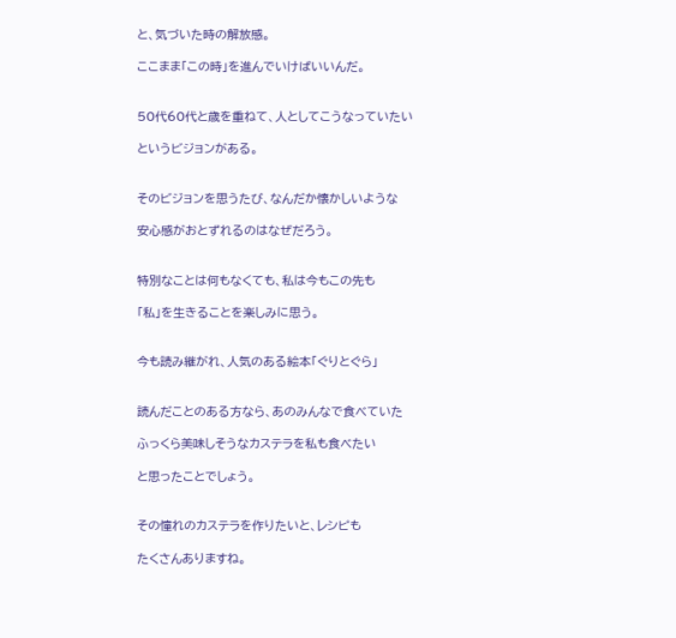と、気づいた時の解放感。

ここまま「この時」を進んでいけばいいんだ。


50代60代と歳を重ねて、人としてこうなっていたい

というビジョンがある。


そのビジョンを思うたび、なんだか懐かしいような

安心感がおとずれるのはなぜだろう。


特別なことは何もなくても、私は今もこの先も

「私」を生きることを楽しみに思う。


今も読み継がれ、人気のある絵本「ぐりとぐら」


読んだことのある方なら、あのみんなで食べていた

ふっくら美味しそうなカステラを私も食べたい

と思ったことでしょう。


その憧れのカステラを作りたいと、レシピも

たくさんありますね。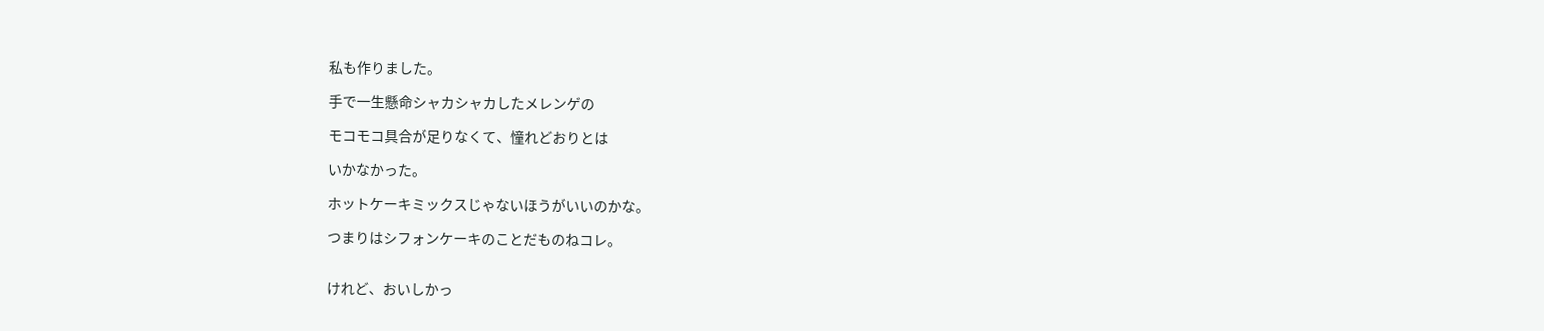私も作りました。

手で一生懸命シャカシャカしたメレンゲの

モコモコ具合が足りなくて、憧れどおりとは

いかなかった。

ホットケーキミックスじゃないほうがいいのかな。

つまりはシフォンケーキのことだものねコレ。


けれど、おいしかっ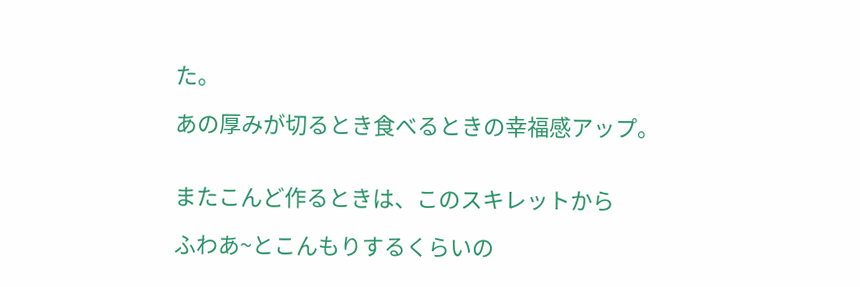た。

あの厚みが切るとき食べるときの幸福感アップ。


またこんど作るときは、このスキレットから

ふわあ~とこんもりするくらいの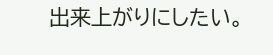出来上がりにしたい。